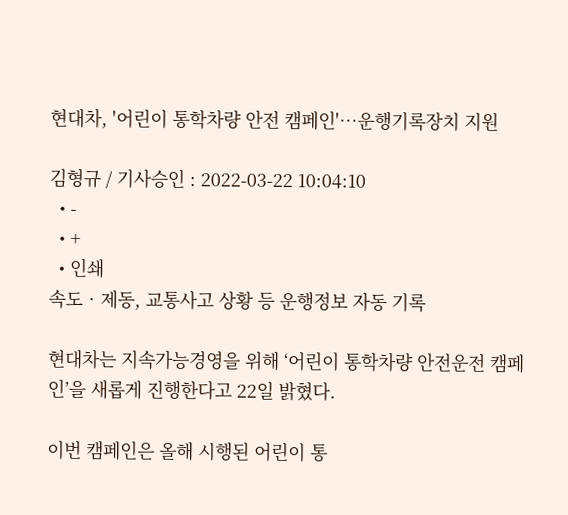현대차, '어린이 통학차량 안전 캠페인'…운행기록장치 지원

김형규 / 기사승인 : 2022-03-22 10:04:10
  • -
  • +
  • 인쇄
속도‧제동, 교통사고 상황 등 운행정보 자동 기록

현대차는 지속가능경영을 위해 ‘어린이 통학차량 안전운전 캠페인’을 새롭게 진행한다고 22일 밝혔다.

이번 캠페인은 올해 시행된 어린이 통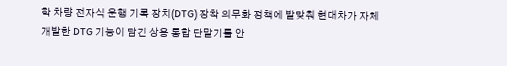학 차량 전자식 운행 기록 장치(DTG) 장착 의무화 정책에 발맞춰 현대차가 자체 개발한 DTG 기능이 담긴 상용 통합 단말기를 안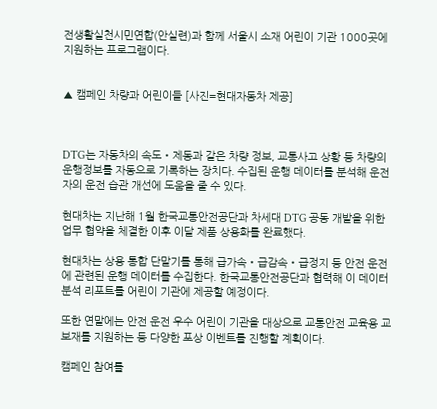전생활실천시민연합(안실련)과 함께 서울시 소재 어린이 기관 1000곳에 지원하는 프로그램이다.


▲ 캠페인 차량과 어린이들 [사진=현대자동차 제공]



DTG는 자동차의 속도‧제동과 같은 차량 정보, 교통사고 상황 등 차량의 운행정보를 자동으로 기록하는 장치다. 수집된 운행 데이터를 분석해 운전자의 운전 습관 개선에 도움을 줄 수 있다.

현대차는 지난해 1월 한국교통안전공단과 차세대 DTG 공동 개발을 위한 업무 협약을 체결한 이후 이달 제품 상용화를 완료했다.

현대차는 상용 통합 단말기를 통해 급가속‧급감속‧급정지 등 안전 운전에 관련된 운행 데이터를 수집한다. 한국교통안전공단과 협력해 이 데이터 분석 리포트를 어린이 기관에 제공할 예정이다.

또한 연말에는 안전 운전 우수 어린이 기관을 대상으로 교통안전 교육용 교보재를 지원하는 등 다양한 포상 이벤트를 진행할 계획이다.

캠페인 참여를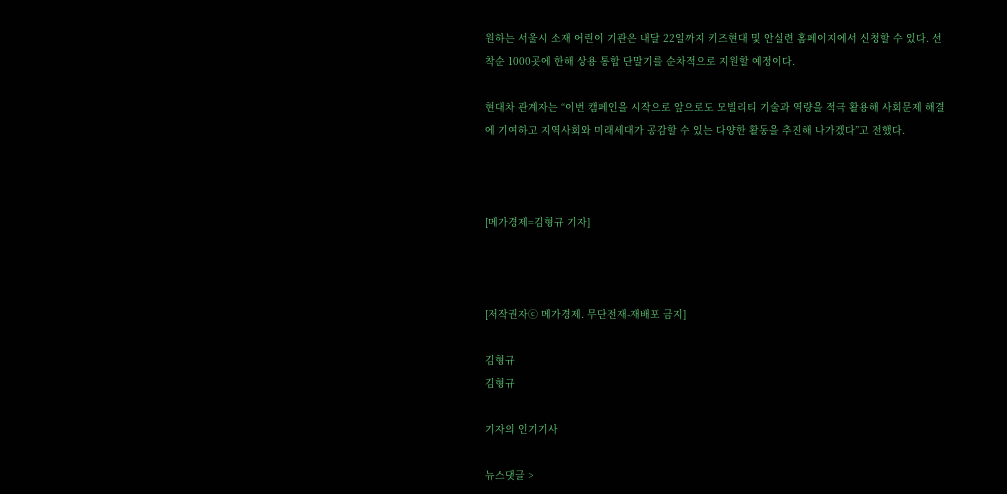원하는 서울시 소재 어린이 기관은 내달 22일까지 키즈현대 및 안실련 홈페이지에서 신청할 수 있다. 선착순 1000곳에 한해 상용 통합 단말기를 순차적으로 지원할 예정이다.

현대차 관계자는 “이번 캠페인을 시작으로 앞으로도 모빌리티 기술과 역량을 적극 활용해 사회문제 해결에 기여하고 지역사회와 미래세대가 공감할 수 있는 다양한 활동을 추진해 나가겠다”고 전했다.



[메가경제=김형규 기자]



[저작권자ⓒ 메가경제. 무단전재-재배포 금지]

김형규
김형규

기자의 인기기사

뉴스댓글 >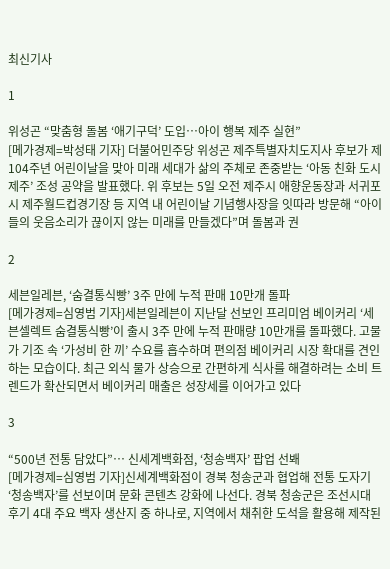최신기사

1

위성곤 “맞춤형 돌봄 ‘애기구덕’ 도입…아이 행복 제주 실현”
[메가경제=박성태 기자] 더불어민주당 위성곤 제주특별자치도지사 후보가 제104주년 어린이날을 맞아 미래 세대가 삶의 주체로 존중받는 ‘아동 친화 도시 제주’ 조성 공약을 발표했다. 위 후보는 5일 오전 제주시 애향운동장과 서귀포시 제주월드컵경기장 등 지역 내 어린이날 기념행사장을 잇따라 방문해 “아이들의 웃음소리가 끊이지 않는 미래를 만들겠다”며 돌봄과 권

2

세븐일레븐, ‘숨결통식빵’ 3주 만에 누적 판매 10만개 돌파
[메가경제=심영범 기자]세븐일레븐이 지난달 선보인 프리미엄 베이커리 ‘세븐셀렉트 숨결통식빵’이 출시 3주 만에 누적 판매량 10만개를 돌파했다. 고물가 기조 속 ‘가성비 한 끼’ 수요를 흡수하며 편의점 베이커리 시장 확대를 견인하는 모습이다. 최근 외식 물가 상승으로 간편하게 식사를 해결하려는 소비 트렌드가 확산되면서 베이커리 매출은 성장세를 이어가고 있다

3

“500년 전통 담았다”… 신세계백화점, ‘청송백자’ 팝업 선봬
[메가경제=심영범 기자]신세계백화점이 경북 청송군과 협업해 전통 도자기 ‘청송백자’를 선보이며 문화 콘텐츠 강화에 나선다. 경북 청송군은 조선시대 후기 4대 주요 백자 생산지 중 하나로, 지역에서 채취한 도석을 활용해 제작된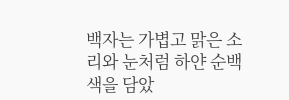백자는 가볍고 맑은 소리와 눈처럼 하얀 순백색을 담았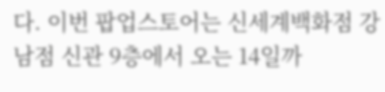다. 이번 팝업스토어는 신세계백화점 강남점 신관 9층에서 오는 14일까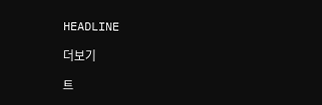HEADLINE

더보기

트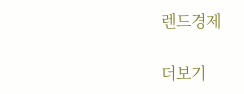렌드경제

더보기